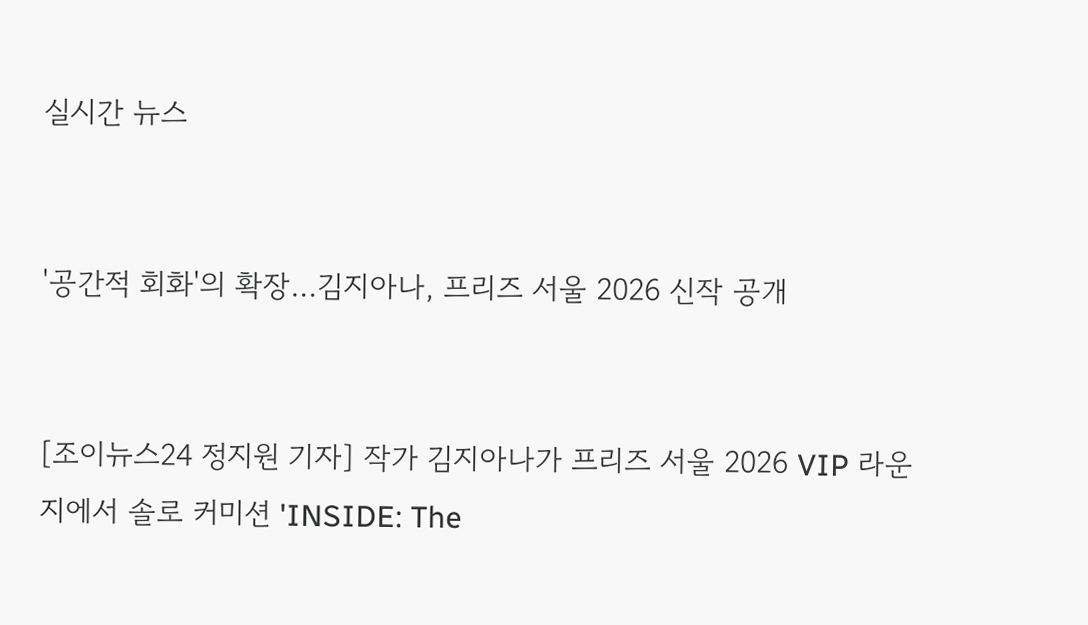실시간 뉴스


'공간적 회화'의 확장…김지아나, 프리즈 서울 2026 신작 공개


[조이뉴스24 정지원 기자] 작가 김지아나가 프리즈 서울 2026 VIP 라운지에서 솔로 커미션 'INSIDE: The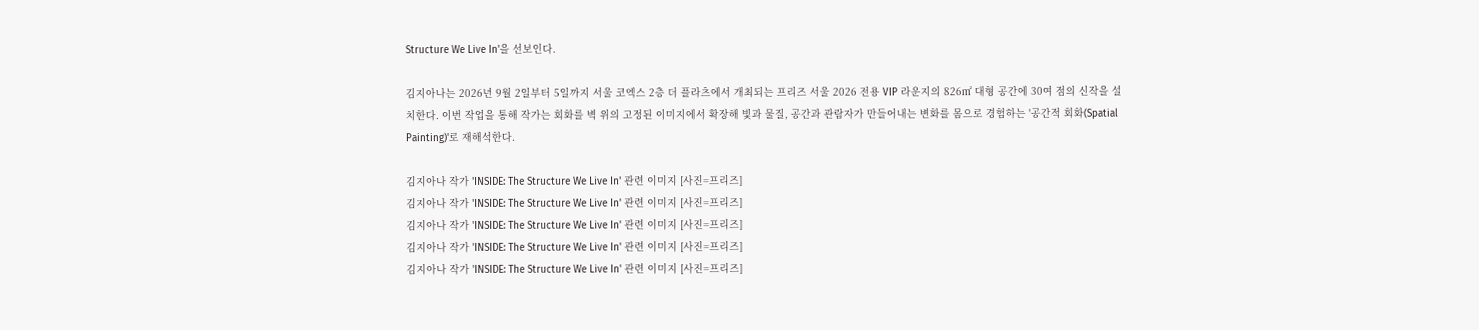Structure We Live In'을 선보인다.

김지아나는 2026년 9월 2일부터 5일까지 서울 코엑스 2층 더 플라츠에서 개최되는 프리즈 서울 2026 전용 VIP 라운지의 826㎡ 대형 공간에 30여 점의 신작을 설치한다. 이번 작업을 통해 작가는 회화를 벽 위의 고정된 이미지에서 확장해 빛과 물질, 공간과 관람자가 만들어내는 변화를 몸으로 경험하는 '공간적 회화(Spatial Painting)'로 재해석한다.

김지아나 작가 'INSIDE: The Structure We Live In' 관련 이미지 [사진=프리즈]
김지아나 작가 'INSIDE: The Structure We Live In' 관련 이미지 [사진=프리즈]
김지아나 작가 'INSIDE: The Structure We Live In' 관련 이미지 [사진=프리즈]
김지아나 작가 'INSIDE: The Structure We Live In' 관련 이미지 [사진=프리즈]
김지아나 작가 'INSIDE: The Structure We Live In' 관련 이미지 [사진=프리즈]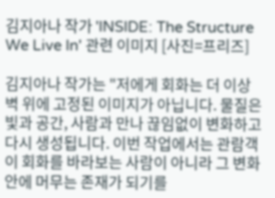김지아나 작가 'INSIDE: The Structure We Live In' 관련 이미지 [사진=프리즈]

김지아나 작가는 "저에게 회화는 더 이상 벽 위에 고정된 이미지가 아닙니다. 물질은 빛과 공간, 사람과 만나 끊임없이 변화하고 다시 생성됩니다. 이번 작업에서는 관람객이 회화를 바라보는 사람이 아니라 그 변화 안에 머무는 존재가 되기를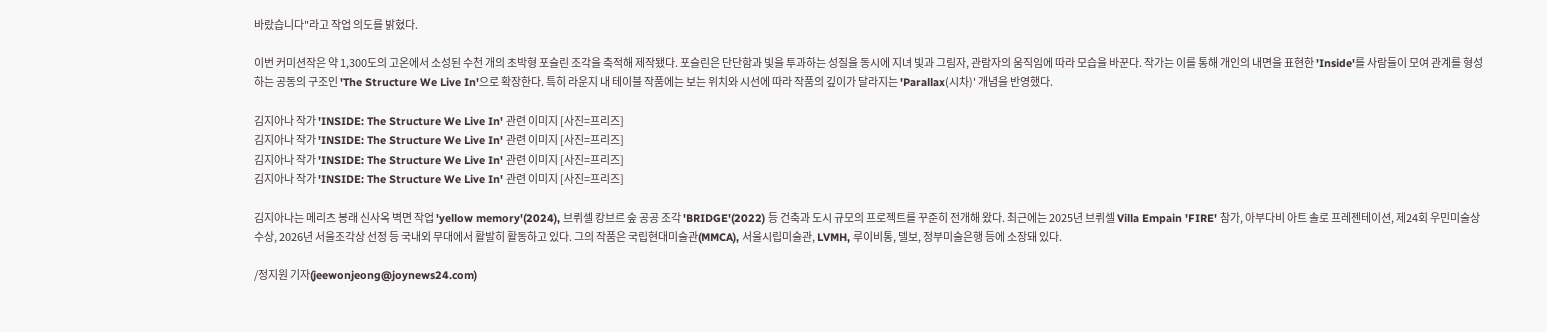바랐습니다"라고 작업 의도를 밝혔다.

이번 커미션작은 약 1,300도의 고온에서 소성된 수천 개의 초박형 포슬린 조각을 축적해 제작됐다. 포슬린은 단단함과 빛을 투과하는 성질을 동시에 지녀 빛과 그림자, 관람자의 움직임에 따라 모습을 바꾼다. 작가는 이를 통해 개인의 내면을 표현한 'Inside'를 사람들이 모여 관계를 형성하는 공동의 구조인 'The Structure We Live In'으로 확장한다. 특히 라운지 내 테이블 작품에는 보는 위치와 시선에 따라 작품의 깊이가 달라지는 'Parallax(시차)' 개념을 반영했다.

김지아나 작가 'INSIDE: The Structure We Live In' 관련 이미지 [사진=프리즈]
김지아나 작가 'INSIDE: The Structure We Live In' 관련 이미지 [사진=프리즈]
김지아나 작가 'INSIDE: The Structure We Live In' 관련 이미지 [사진=프리즈]
김지아나 작가 'INSIDE: The Structure We Live In' 관련 이미지 [사진=프리즈]

김지아나는 메리츠 봉래 신사옥 벽면 작업 'yellow memory'(2024), 브뤼셀 캉브르 숲 공공 조각 'BRIDGE'(2022) 등 건축과 도시 규모의 프로젝트를 꾸준히 전개해 왔다. 최근에는 2025년 브뤼셀 Villa Empain 'FIRE' 참가, 아부다비 아트 솔로 프레젠테이션, 제24회 우민미술상 수상, 2026년 서울조각상 선정 등 국내외 무대에서 활발히 활동하고 있다. 그의 작품은 국립현대미술관(MMCA), 서울시립미술관, LVMH, 루이비통, 델보, 정부미술은행 등에 소장돼 있다.

/정지원 기자(jeewonjeong@joynews24.com)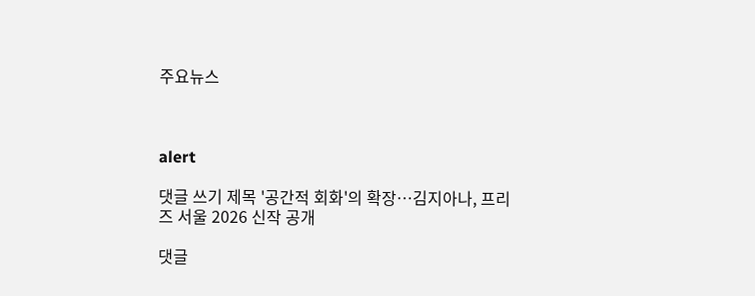주요뉴스



alert

댓글 쓰기 제목 '공간적 회화'의 확장…김지아나, 프리즈 서울 2026 신작 공개

댓글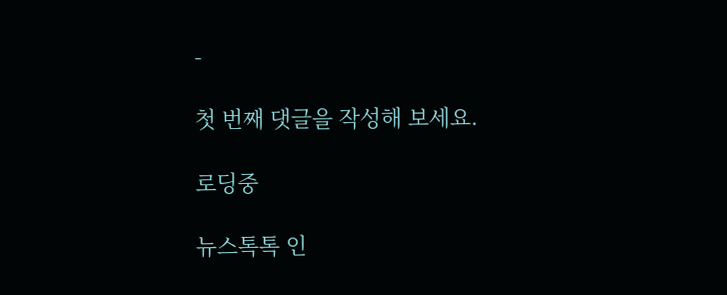-

첫 번째 댓글을 작성해 보세요.

로딩중

뉴스톡톡 인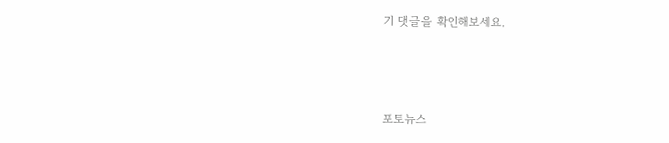기 댓글을 확인해보세요.



포토뉴스